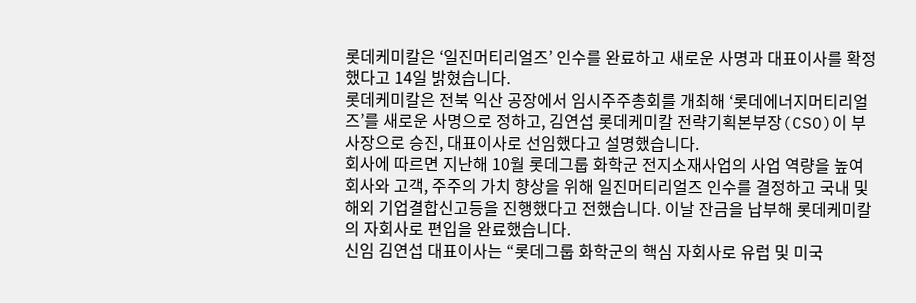롯데케미칼은 ‘일진머티리얼즈’ 인수를 완료하고 새로운 사명과 대표이사를 확정했다고 14일 밝혔습니다.
롯데케미칼은 전북 익산 공장에서 임시주주총회를 개최해 ‘롯데에너지머티리얼즈’를 새로운 사명으로 정하고, 김연섭 롯데케미칼 전략기획본부장(CSO)이 부사장으로 승진, 대표이사로 선임했다고 설명했습니다.
회사에 따르면 지난해 10월 롯데그룹 화학군 전지소재사업의 사업 역량을 높여 회사와 고객, 주주의 가치 향상을 위해 일진머티리얼즈 인수를 결정하고 국내 및 해외 기업결합신고등을 진행했다고 전했습니다. 이날 잔금을 납부해 롯데케미칼의 자회사로 편입을 완료했습니다.
신임 김연섭 대표이사는 “롯데그룹 화학군의 핵심 자회사로 유럽 및 미국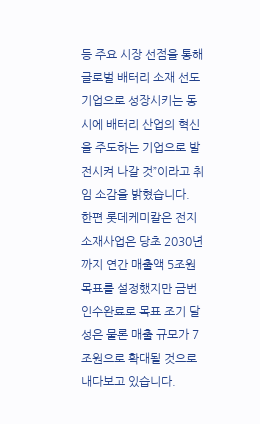등 주요 시장 선점을 통해 글로벌 배터리 소재 선도기업으로 성장시키는 동시에 배터리 산업의 혁신을 주도하는 기업으로 발전시켜 나갈 것”이라고 취임 소감을 밝혔습니다.
한편 롯데케미칼은 전지소재사업은 당초 2030년까지 연간 매출액 5조원 목표를 설정했지만 금번 인수완료로 목표 조기 달성은 물론 매출 규모가 7조원으로 확대될 것으로 내다보고 있습니다.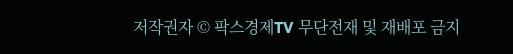저작권자 © 팍스경제TV 무단전재 및 재배포 금지